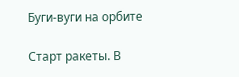Буги-вуги на орбите

Старт ракеты. В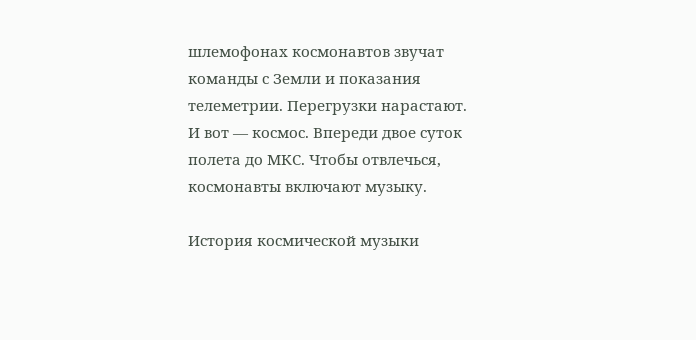шлемофонах космонавтов звучат команды с Земли и показания телеметрии. Перегрузки нарастают. И вот — космос. Впереди двое суток полета до МКС. Чтобы отвлечься, космонавты включают музыку.

История космической музыки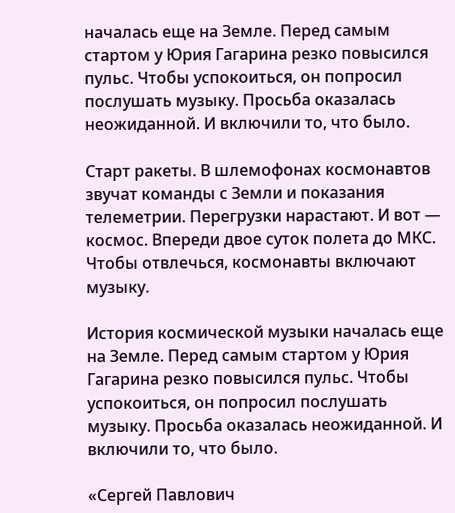началась еще на Земле. Перед самым стартом у Юрия Гагарина резко повысился пульс. Чтобы успокоиться, он попросил послушать музыку. Просьба оказалась неожиданной. И включили то, что было.

Старт ракеты. В шлемофонах космонавтов звучат команды с Земли и показания телеметрии. Перегрузки нарастают. И вот — космос. Впереди двое суток полета до МКС. Чтобы отвлечься, космонавты включают музыку.

История космической музыки началась еще на Земле. Перед самым стартом у Юрия Гагарина резко повысился пульс. Чтобы успокоиться, он попросил послушать музыку. Просьба оказалась неожиданной. И включили то, что было.

«Сергей Павлович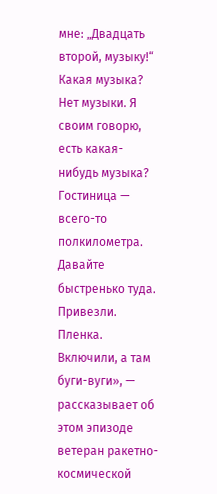мне: „Двадцать второй, музыку!“ Какая музыка? Нет музыки. Я своим говорю, есть какая-нибудь музыка? Гостиница — всего-то полкилометра. Давайте быстренько туда. Привезли. Пленка. Включили, а там буги-вуги», — рассказывает об этом эпизоде ветеран ракетно-космической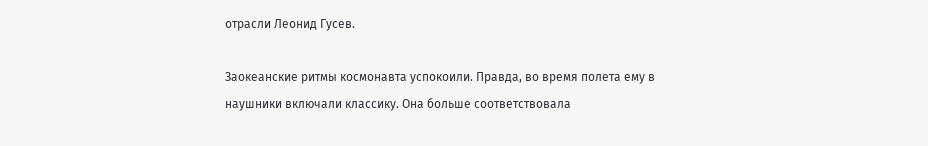отрасли Леонид Гусев.

Заокеанские ритмы космонавта успокоили. Правда, во время полета ему в наушники включали классику. Она больше соответствовала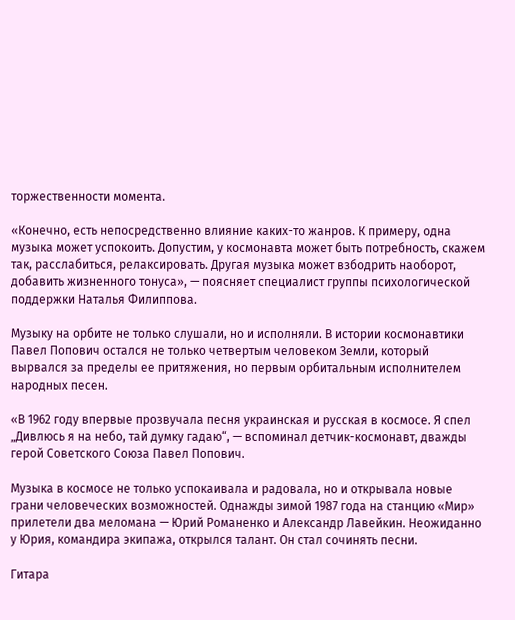торжественности момента.

«Конечно, есть непосредственно влияние каких-то жанров. К примеру, одна музыка может успокоить. Допустим, у космонавта может быть потребность, скажем так, расслабиться, релаксировать. Другая музыка может взбодрить наоборот, добавить жизненного тонуса», — поясняет специалист группы психологической поддержки Наталья Филиппова.

Музыку на орбите не только слушали, но и исполняли. В истории космонавтики Павел Попович остался не только четвертым человеком Земли, который вырвался за пределы ее притяжения, но первым орбитальным исполнителем народных песен.

«В 1962 году впервые прозвучала песня украинская и русская в космосе. Я спел „Дивлюсь я на небо, тай думку гадаю“, — вспоминал детчик-космонавт, дважды герой Советского Союза Павел Попович.

Музыка в космосе не только успокаивала и радовала, но и открывала новые грани человеческих возможностей. Однажды зимой 1987 года на станцию «Мир» прилетели два меломана — Юрий Романенко и Александр Лавейкин. Неожиданно у Юрия, командира экипажа, открылся талант. Он стал сочинять песни.

Гитара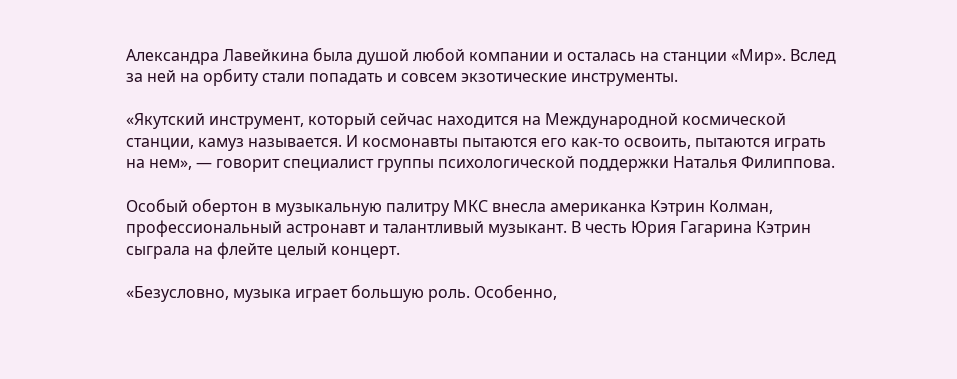Александра Лавейкина была душой любой компании и осталась на станции «Мир». Вслед за ней на орбиту стали попадать и совсем экзотические инструменты.

«Якутский инструмент, который сейчас находится на Международной космической станции, камуз называется. И космонавты пытаются его как-то освоить, пытаются играть на нем», — говорит специалист группы психологической поддержки Наталья Филиппова.

Особый обертон в музыкальную палитру МКС внесла американка Кэтрин Колман, профессиональный астронавт и талантливый музыкант. В честь Юрия Гагарина Кэтрин сыграла на флейте целый концерт.

«Безусловно, музыка играет большую роль. Особенно,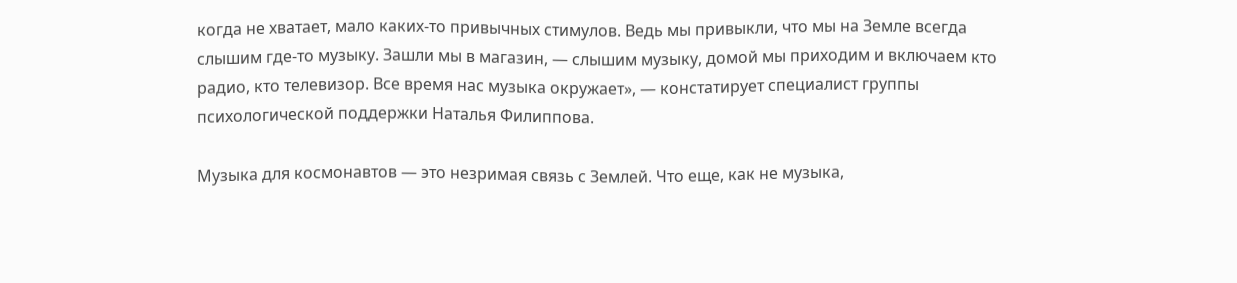когда не хватает, мало каких-то привычных стимулов. Ведь мы привыкли, что мы на Земле всегда слышим где-то музыку. Зашли мы в магазин, — слышим музыку, домой мы приходим и включаем кто радио, кто телевизор. Все время нас музыка окружает», — констатирует специалист группы психологической поддержки Наталья Филиппова.

Музыка для космонавтов — это незримая связь с Землей. Что еще, как не музыка,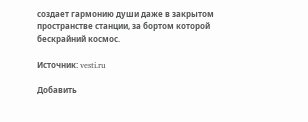создает гармонию души даже в закрытом пространстве станции, за бортом которой бескрайний космос.

Источник: vesti.ru

Добавить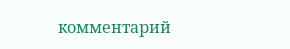комментарий